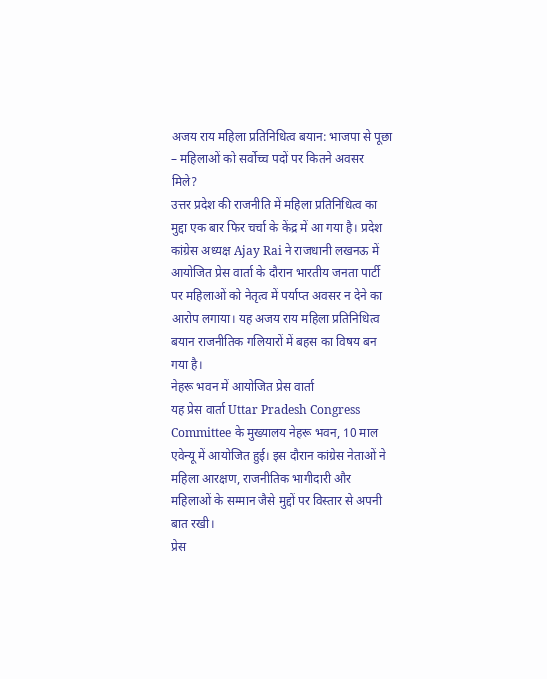अजय राय महिला प्रतिनिधित्व बयान: भाजपा से पूछा – महिलाओं को सर्वोच्च पदों पर कितने अवसर मिले?
उत्तर प्रदेश की राजनीति में महिला प्रतिनिधित्व का मुद्दा एक बार फिर चर्चा के केंद्र में आ गया है। प्रदेश कांग्रेस अध्यक्ष Ajay Rai ने राजधानी लखनऊ में आयोजित प्रेस वार्ता के दौरान भारतीय जनता पार्टी पर महिलाओं को नेतृत्व में पर्याप्त अवसर न देने का आरोप लगाया। यह अजय राय महिला प्रतिनिधित्व बयान राजनीतिक गलियारों में बहस का विषय बन गया है।
नेहरू भवन में आयोजित प्रेस वार्ता
यह प्रेस वार्ता Uttar Pradesh Congress Committee के मुख्यालय नेहरू भवन, 10 माल एवेन्यू में आयोजित हुई। इस दौरान कांग्रेस नेताओं ने महिला आरक्षण, राजनीतिक भागीदारी और महिलाओं के सम्मान जैसे मुद्दों पर विस्तार से अपनी बात रखी।
प्रेस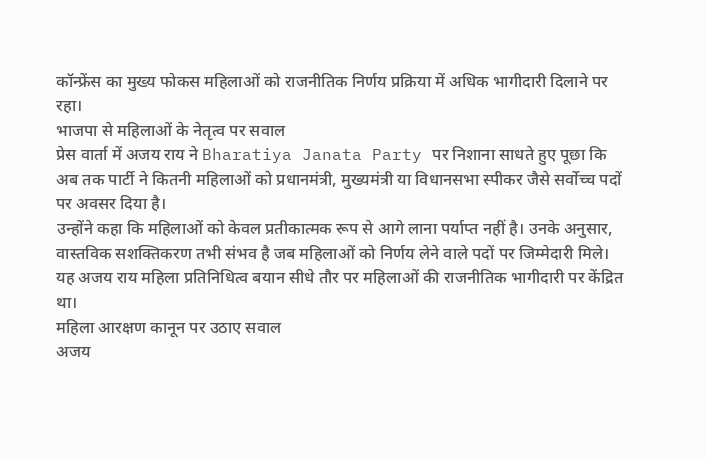कॉन्फ्रेंस का मुख्य फोकस महिलाओं को राजनीतिक निर्णय प्रक्रिया में अधिक भागीदारी दिलाने पर रहा।
भाजपा से महिलाओं के नेतृत्व पर सवाल
प्रेस वार्ता में अजय राय ने Bharatiya Janata Party पर निशाना साधते हुए पूछा कि अब तक पार्टी ने कितनी महिलाओं को प्रधानमंत्री, मुख्यमंत्री या विधानसभा स्पीकर जैसे सर्वोच्च पदों पर अवसर दिया है।
उन्होंने कहा कि महिलाओं को केवल प्रतीकात्मक रूप से आगे लाना पर्याप्त नहीं है। उनके अनुसार, वास्तविक सशक्तिकरण तभी संभव है जब महिलाओं को निर्णय लेने वाले पदों पर जिम्मेदारी मिले।
यह अजय राय महिला प्रतिनिधित्व बयान सीधे तौर पर महिलाओं की राजनीतिक भागीदारी पर केंद्रित था।
महिला आरक्षण कानून पर उठाए सवाल
अजय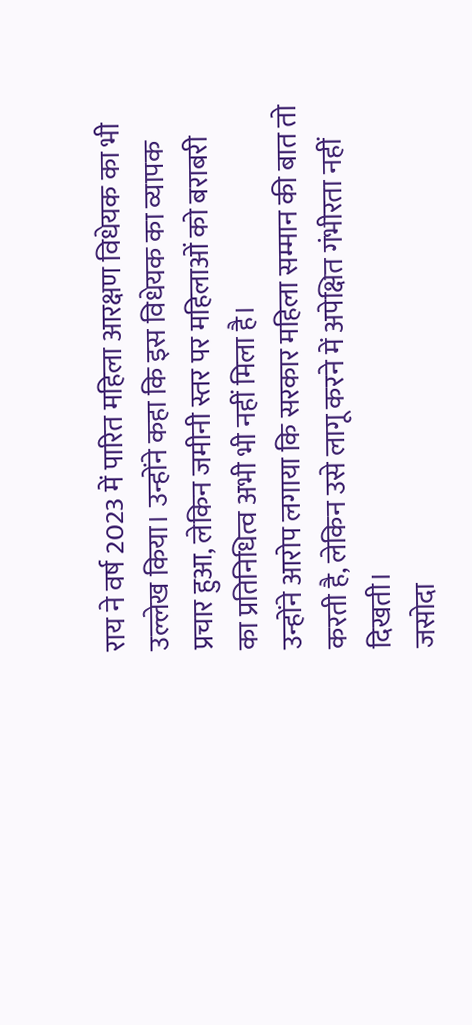राय ने वर्ष 2023 में पारित महिला आरक्षण विधेयक का भी उल्लेख किया। उन्होंने कहा कि इस विधेयक का व्यापक प्रचार हुआ, लेकिन जमीनी स्तर पर महिलाओं को बराबरी का प्रतिनिधित्व अभी भी नहीं मिला है।
उन्होंने आरोप लगाया कि सरकार महिला सम्मान की बात तो करती है, लेकिन उसे लागू करने में अपेक्षित गंभीरता नहीं दिखती।
जसोदा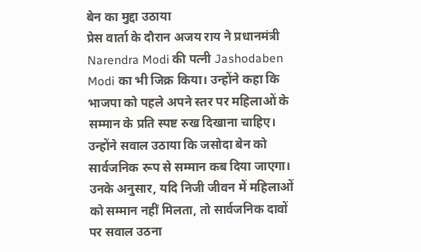बेन का मुद्दा उठाया
प्रेस वार्ता के दौरान अजय राय ने प्रधानमंत्री Narendra Modi की पत्नी Jashodaben Modi का भी जिक्र किया। उन्होंने कहा कि भाजपा को पहले अपने स्तर पर महिलाओं के सम्मान के प्रति स्पष्ट रुख दिखाना चाहिए।
उन्होंने सवाल उठाया कि जसोदा बेन को सार्वजनिक रूप से सम्मान कब दिया जाएगा। उनके अनुसार, यदि निजी जीवन में महिलाओं को सम्मान नहीं मिलता, तो सार्वजनिक दावों पर सवाल उठना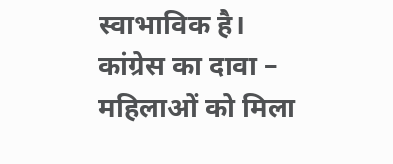स्वाभाविक है।
कांग्रेस का दावा – महिलाओं को मिला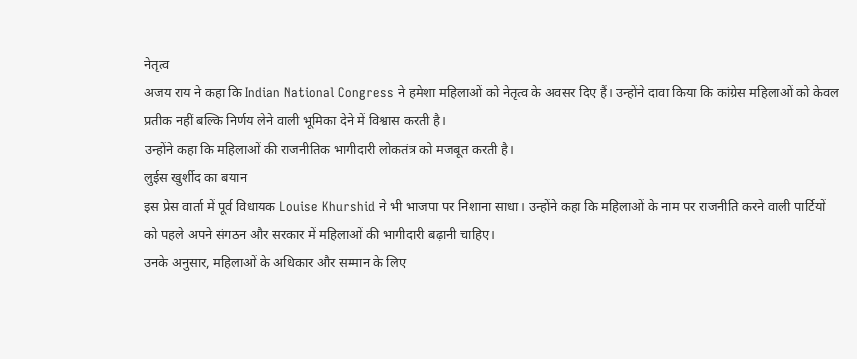नेतृत्व
अजय राय ने कहा कि Indian National Congress ने हमेशा महिलाओं को नेतृत्व के अवसर दिए हैं। उन्होंने दावा किया कि कांग्रेस महिलाओं को केवल प्रतीक नहीं बल्कि निर्णय लेने वाली भूमिका देने में विश्वास करती है।
उन्होंने कहा कि महिलाओं की राजनीतिक भागीदारी लोकतंत्र को मजबूत करती है।
लुईस खुर्शीद का बयान
इस प्रेस वार्ता में पूर्व विधायक Louise Khurshid ने भी भाजपा पर निशाना साधा। उन्होंने कहा कि महिलाओं के नाम पर राजनीति करने वाली पार्टियों को पहले अपने संगठन और सरकार में महिलाओं की भागीदारी बढ़ानी चाहिए।
उनके अनुसार, महिलाओं के अधिकार और सम्मान के लिए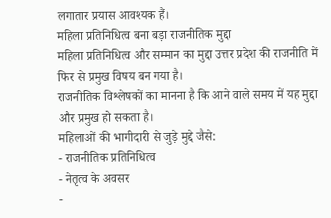लगातार प्रयास आवश्यक हैं।
महिला प्रतिनिधित्व बना बड़ा राजनीतिक मुद्दा
महिला प्रतिनिधित्व और सम्मान का मुद्दा उत्तर प्रदेश की राजनीति में फिर से प्रमुख विषय बन गया है।
राजनीतिक विश्लेषकों का मानना है कि आने वाले समय में यह मुद्दा और प्रमुख हो सकता है।
महिलाओं की भागीदारी से जुड़े मुद्दे जैसे:
- राजनीतिक प्रतिनिधित्व
- नेतृत्व के अवसर
-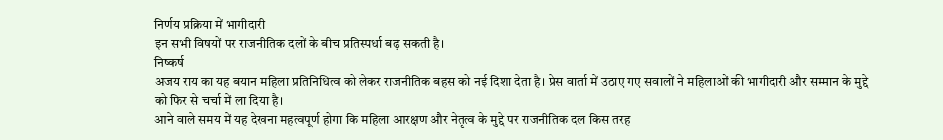निर्णय प्रक्रिया में भागीदारी
इन सभी विषयों पर राजनीतिक दलों के बीच प्रतिस्पर्धा बढ़ सकती है।
निष्कर्ष
अजय राय का यह बयान महिला प्रतिनिधित्व को लेकर राजनीतिक बहस को नई दिशा देता है। प्रेस वार्ता में उठाए गए सवालों ने महिलाओं की भागीदारी और सम्मान के मुद्दे को फिर से चर्चा में ला दिया है।
आने वाले समय में यह देखना महत्वपूर्ण होगा कि महिला आरक्षण और नेतृत्व के मुद्दे पर राजनीतिक दल किस तरह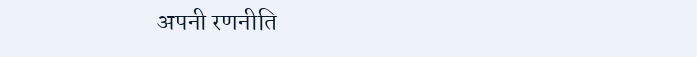अपनी रणनीति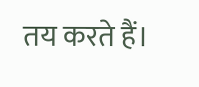तय करते हैं।